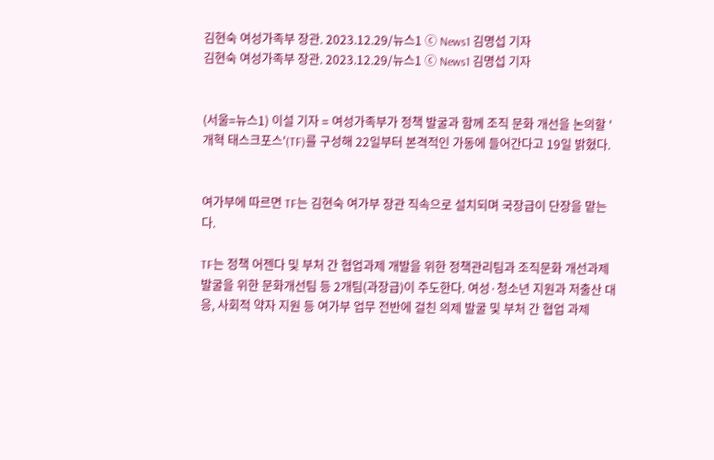김현숙 여성가족부 장관. 2023.12.29/뉴스1 ⓒ News1 김명섭 기자
김현숙 여성가족부 장관. 2023.12.29/뉴스1 ⓒ News1 김명섭 기자


(서울=뉴스1) 이설 기자 = 여성가족부가 정책 발굴과 함께 조직 문화 개선을 논의할 '개혁 태스크포스'(TF)를 구성해 22일부터 본격적인 가동에 들어간다고 19일 밝혔다.


여가부에 따르면 TF는 김현숙 여가부 장관 직속으로 설치되며 국장급이 단장을 맡는다.

TF는 정책 어젠다 및 부처 간 협업과제 개발을 위한 정책관리팀과 조직문화 개선과제 발굴을 위한 문화개선팀 등 2개팀(과장급)이 주도한다. 여성·청소년 지원과 저출산 대응, 사회적 약자 지원 등 여가부 업무 전반에 걸친 의제 발굴 및 부처 간 협업 과제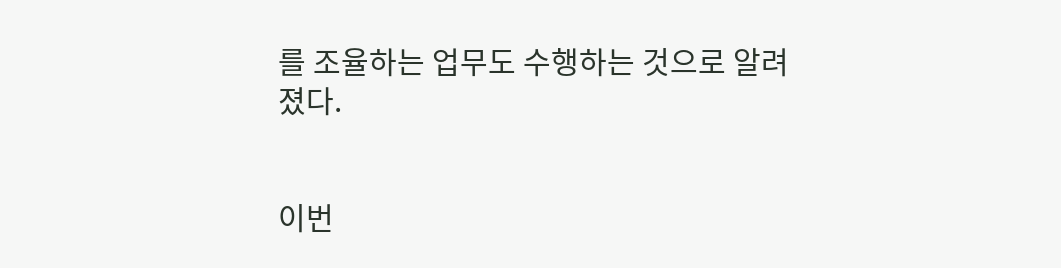를 조율하는 업무도 수행하는 것으로 알려졌다.


이번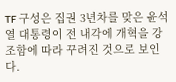TF 구성은 집권 3년차를 맞은 윤석열 대통령이 전 내각에 개혁을 강조함에 따라 꾸려진 것으로 보인다.